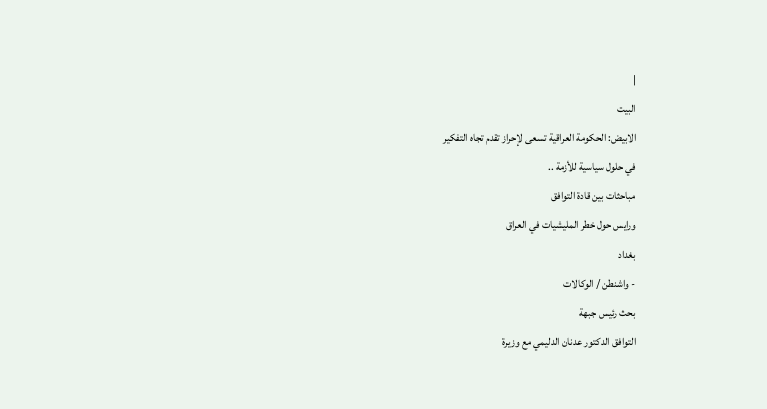|
البيت
الابيض: الحكومة العراقية تسعى لإحراز تقدم تجاه التفكير
في حلول سياسية للأزمة ..
مباحثات بين قادة التوافق
ورايس حول خطر المليشيات في العراق
بغداد
- واشنطن / الوكالات
بحث رئيس جبهة
التوافق الدكتور عدنان الدليمي مع وزيرة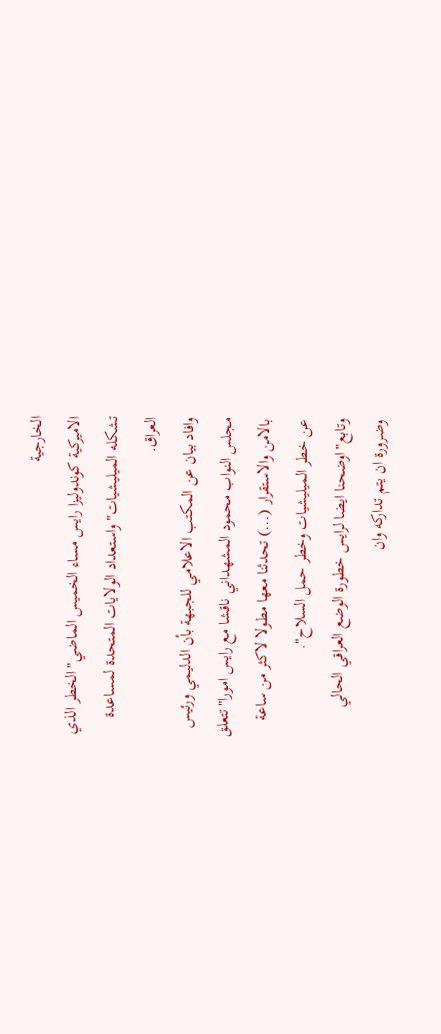الخارجية
الاميركية كوندوليزا رايس مساء الخميس الماضي"الخطر الذي
تشكله الميليشيات" واستعداد الولايات المتحدة لمساعدة
العراق.
وافاد بيان عن المكتب الاعلامي للجبهة بأن الدليمي ورئيس
مجلس النواب محمود المشهداني ناقشا مع رايس امورا"تتعلق
بالامن والاستقرار (...) تحدثنا معها مطولا لاكثر من ساعة
عن خطر الميليشيات وخطر حمل السلاح".
وتابع"اوضحنا ايضا لرايس خطورة الوضع العراقي الحالي
وضرورة ان يتم تداركه وان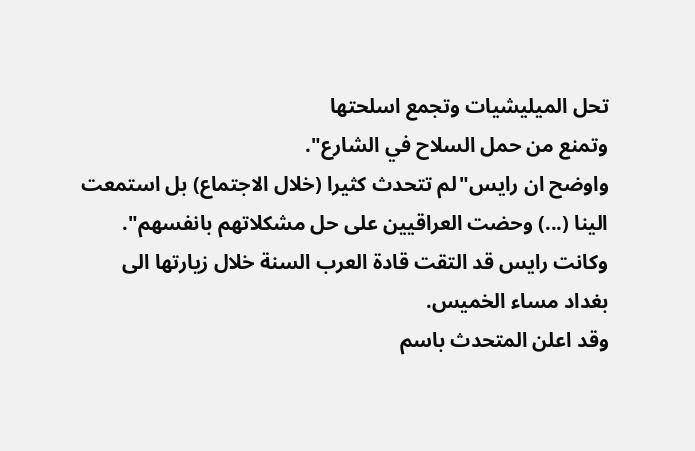تحل الميليشيات وتجمع اسلحتها
وتمنع من حمل السلاح في الشارع".
واوضح ان رايس"لم تتحدث كثيرا (خلال الاجتماع) بل استمعت
الينا (...) وحضت العراقيين على حل مشكلاتهم بانفسهم".
وكانت رايس قد التقت قادة العرب السنة خلال زيارتها الى
بغداد مساء الخميس.
وقد اعلن المتحدث باسم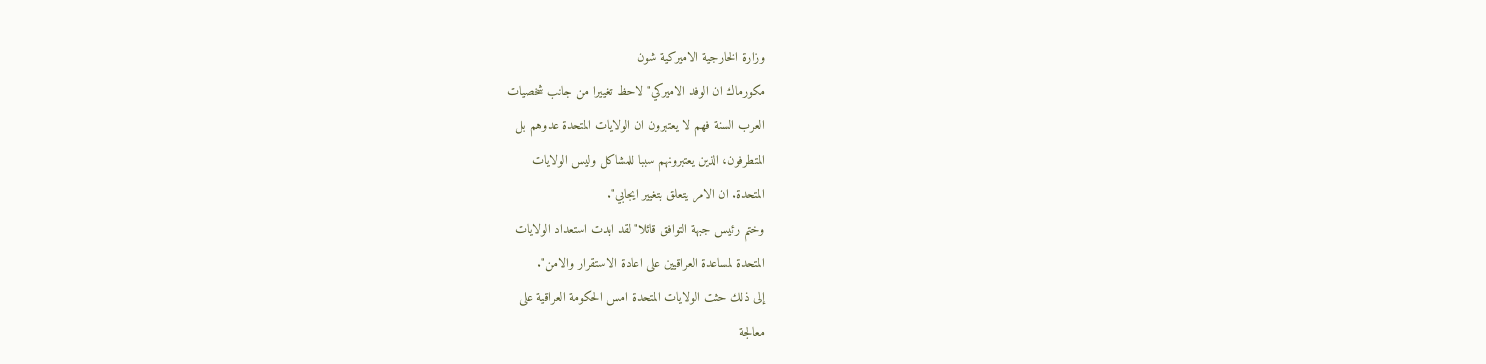وزارة الخارجية الاميركية شون
مكورماك ان الوفد الاميركي"لاحظ تغييرا من جانب شخصيات
العرب السنة فهم لا يعتبرون ان الولايات المتحدة عدوهم بل
المتطرفون، الذين يعتبرونهم سببا للمشاكل وليس الولايات
المتحدة. ان الامر يتعلق بتغيير ايجابي".
وختم رئيس جبهة التوافق قائلا"لقد ابدت استعداد الولايات
المتحدة لمساعدة العراقيين على اعادة الاستقرار والامن".
إلى ذلك حثت الولايات المتحدة امس الحكومة العراقية على
معالجة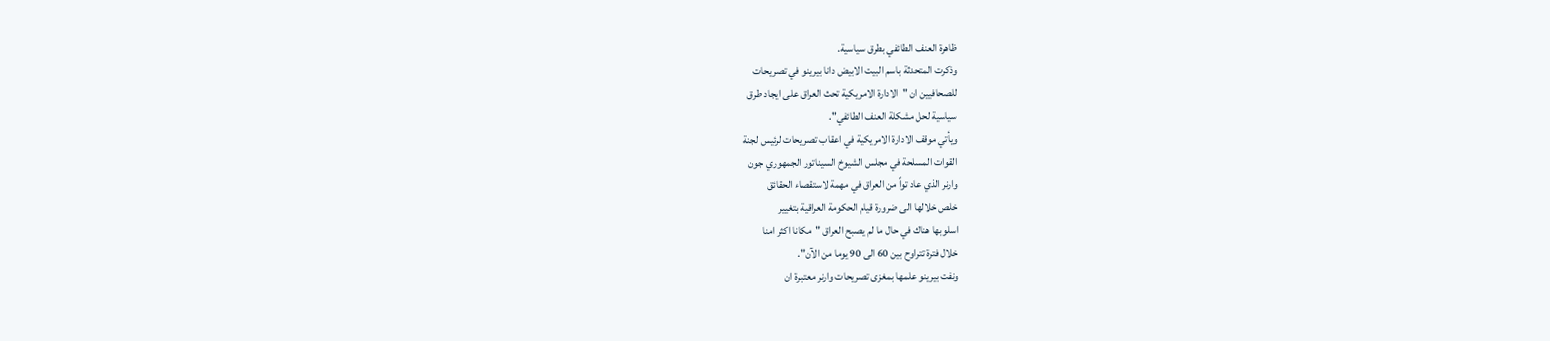ظاهرة العنف الطائفي بطرق سياسية.
وذكرت المتحدثة باسم البيت الابيض دانا بيرينو في تصريحات
للصحافيين ان "الادارة الامريكية تحث العراق على ايجاد طرق
سياسية لحل مشكلة العنف الطائفي".
ويأتي موقف الادارة الامريكية في اعقاب تصريحات لرئيس لجنة
القوات المسلحة في مجلس الشيوخ السيناتور الجمهوري جون
وارنر الذي عاد تواً من العراق في مهمة لاستقصاء الحقائق
خلص خلالها الى ضرورة قيام الحكومة العراقية بتغيير
اسلوبها هناك في حال ما لم يصبح العراق "مكانا اكثر امنا
خلال فترة تتراوح بين 60 الى 90 يوما من الآن".
ونفت بيرينو علمها بمغزى تصريحات وارنر معتبرة ان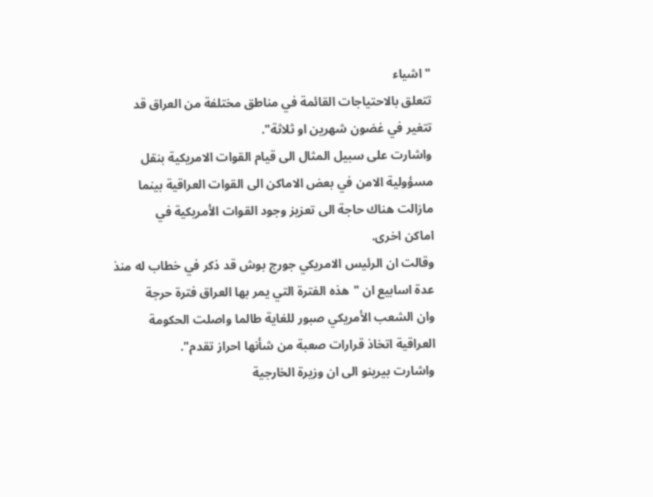"اشياء
تتعلق بالاحتياجات القائمة في مناطق مختلفة من العراق قد
تتغير في غضون شهرين او ثلاثة".
واشارت على سبيل المثال الى قيام القوات الامريكية بنقل
مسؤولية الامن في بعض الاماكن الى القوات العراقية بينما
مازالت هناك حاجة الى تعزيز وجود القوات الأمريكية في
اماكن اخرى.
وقالت ان الرئيس الامريكي جورج بوش قد ذكر في خطاب له منذ
عدة اسابيع ان "هذه الفترة التي يمر بها العراق فترة حرجة
وان الشعب الأمريكي صبور للغاية طالما واصلت الحكومة
العراقية اتخاذ قرارات صعبة من شأنها احراز تقدم".
واشارت بيرينو الى ان وزيرة الخارجية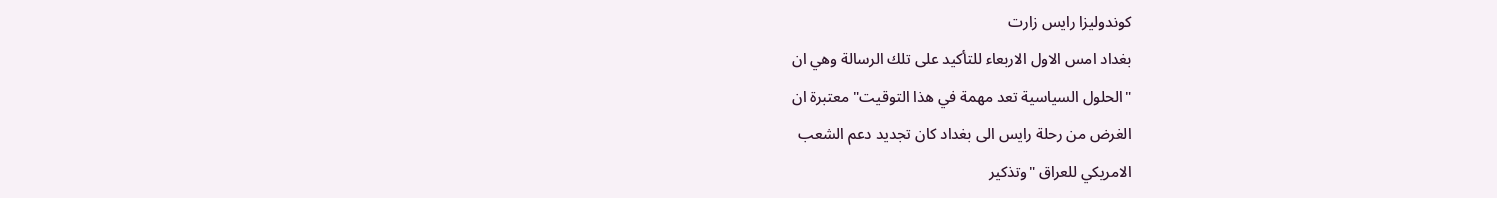كوندوليزا رايس زارت
بغداد امس الاول الاربعاء للتأكيد على تلك الرسالة وهي ان
"الحلول السياسية تعد مهمة في هذا التوقيت" معتبرة ان
الغرض من رحلة رايس الى بغداد كان تجديد دعم الشعب
الامريكي للعراق "وتذكير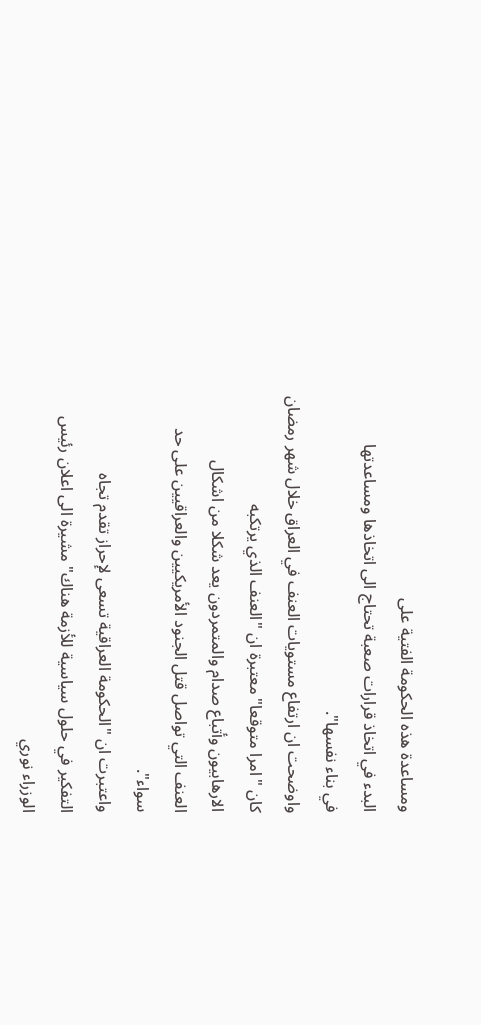ومساعدة هذه الحكومة الفتية على
البدء في اتخاذ قرارات صعبة تحتاج الى اتخاذها ومساعدتها
في بناء نفسها".
واوضحت ان ارتفاع مستويات العنف في العراق خلال شهر رمضان
كان "امرا متوقعا" معتبرة ان "العنف الذي يرتكبه
الارهابيون وأتباع صدام والمتمردون يعد شكلا من اشكال
العنف التي تواصل قتل الجنود الأمريكيين والعراقيين على حد
سواء".
واعتبرت ان "الحكومة العراقية تسعى لإحراز تقدم تجاه
التفكير في حلول سياسية للأزمة هناك" مشيرة الى اعلان رئيس
الوزراء نوري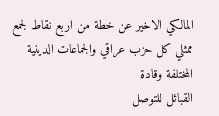المالكي الاخير عن خطة من اربع نقاط لجمع
ممثلي كل حزب عراقي والجماعات الدينية المختلفة وقادة
القبائل للتوصل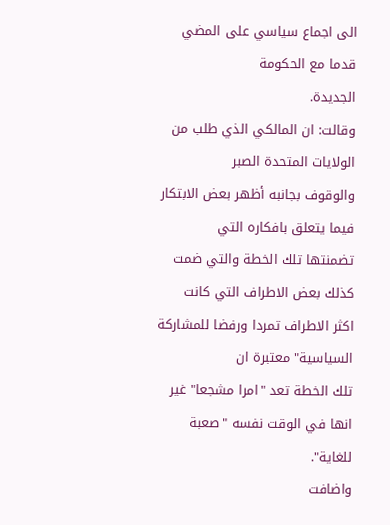الى اجماع سياسي على المضي قدما مع الحكومة
الجديدة.
وقالت: ان المالكي الذي طلب من الولايات المتحدة الصبر
والوقوف بجانبه أظهر بعض الابتكار فيما يتعلق بافكاره التي
تضمنتها تلك الخطة والتي ضمت كذلك بعض الاطراف التي كانت
اكثر الاطراف تمردا ورفضا للمشاركة السياسية" معتبرة ان
تلك الخطة تعد "امرا مشجعا" غير انها في الوقت نفسه "صعبة
للغاية".
واضافت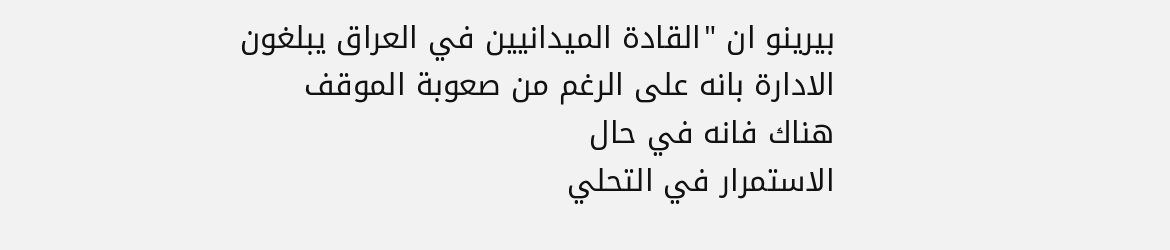بيرينو ان "القادة الميدانيين في العراق يبلغون
الادارة بانه على الرغم من صعوبة الموقف هناك فانه في حال
الاستمرار في التحلي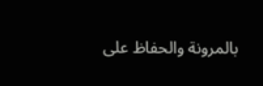بالمرونة والحفاظ على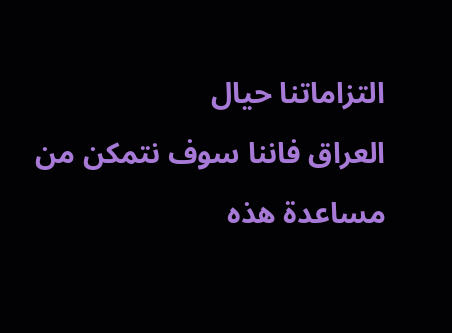التزاماتنا حيال
العراق فاننا سوف نتمكن من مساعدة هذه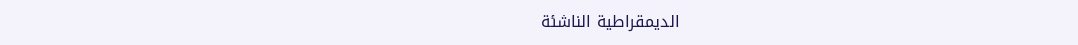الديمقراطية الناشئة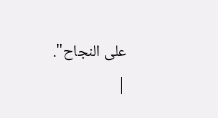على النجاح".
|